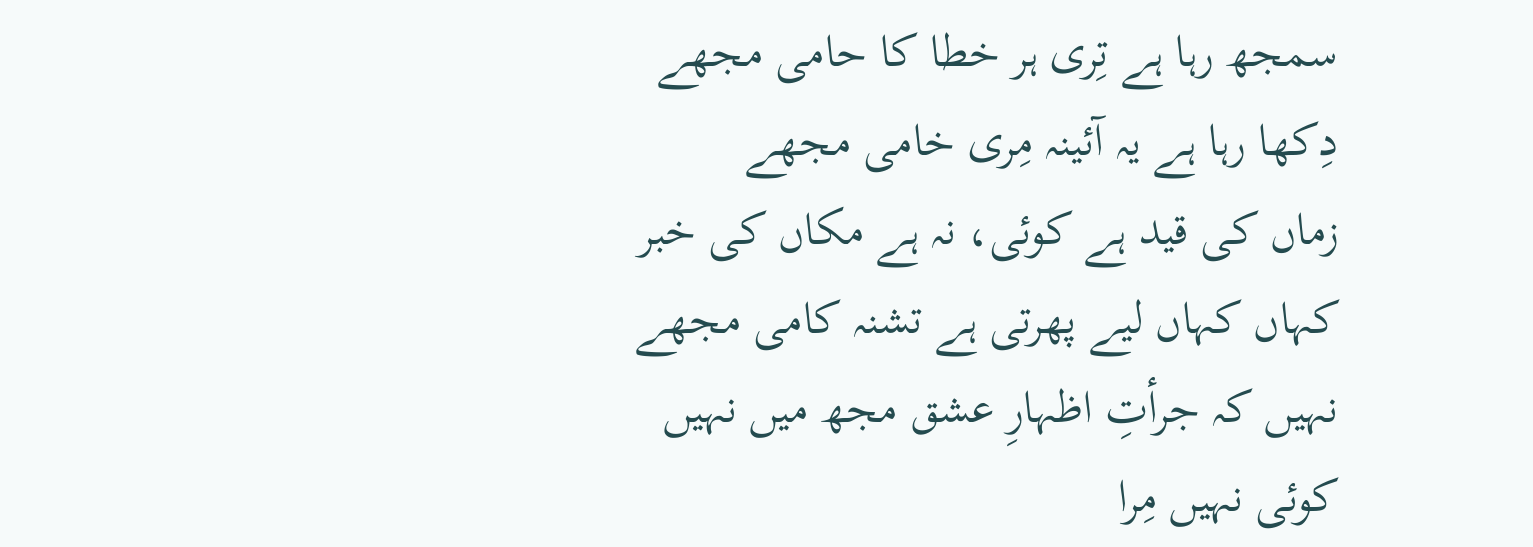سمجھ رہا ہے تِری ہر خطا کا حامی مجھے
دِکھا رہا ہے یہ آئینہ مِری خامی مجھے
زماں کی قید ہے کوئی، نہ ہے مکاں کی خبر
کہاں کہاں لیے پھرتی ہے تشنہ کامی مجھے
نہیں کہ جرأتِ اظہارِ عشق مجھ میں نہیں
کوئی نہیں مِرا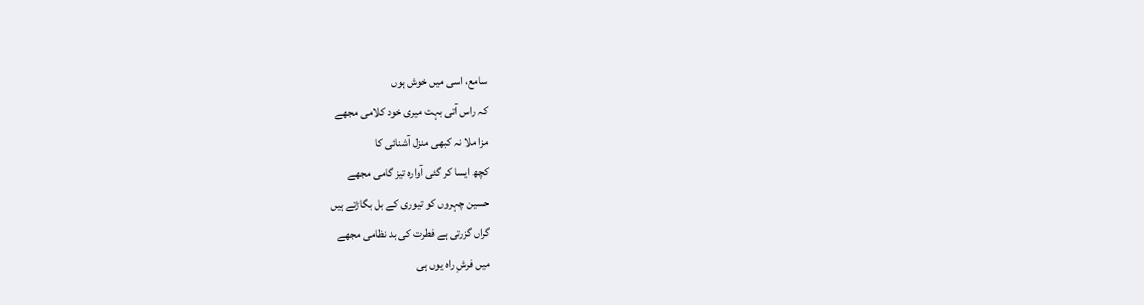سامع، اسی میں خوش ہوں
کہ راس آتی بہت میری خود کلامی مجھے
مزا ملا نہ کبھی منزل آشنائی کا
کچھ ایسا کر گئی آوارہ تیز گامی مجھے
حسین چہروں کو تیوری کے بل بگاڑتے ہیں
گراں گزرتی ہے فطرت کی بد نظامی مجھے
میں فرشِ راہ یوں ہی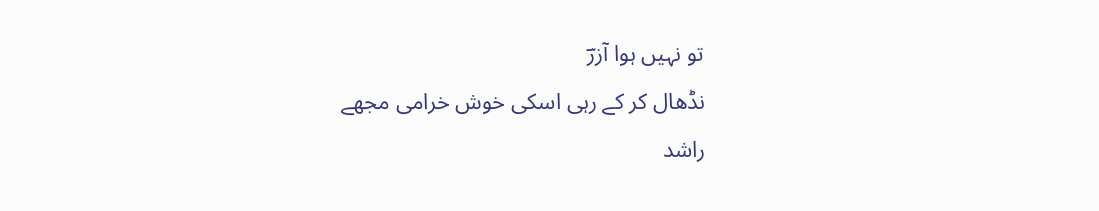تو نہیں ہوا آزرؔ
نڈھال کر کے رہی اسکی خوش خرامی مجھے
راشد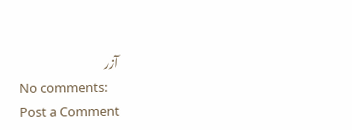آزر
No comments:
Post a Comment